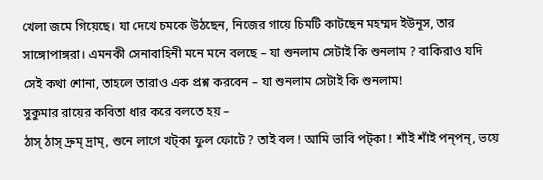খেলা জমে গিয়েছে। যা দেখে চমকে উঠছেন, নিজের গায়ে চিমটি কাটছেন মহম্মদ ইউনূস, তার সাঙ্গোপাঙ্গরা। এমনকী সেনাবাহিনী মনে মনে বলছে – যা শুনলাম সেটাই কি শুনলাম ? বাকিরাও যদি সেই কথা শোনা, তাহলে তারাও এক প্রশ্ন করবেন – যা শুনলাম সেটাই কি শুনলাম!
সুকুমার রায়ের কবিতা ধার করে বলতে হয় –
ঠাস্ ঠাস্ দ্রুম্ দ্রাম্, শুনে লাগে খট্কা ফুল ফোটে ? তাই বল ! আমি ভাবি পট্কা ! শাঁই শাঁই পন্পন্, ভয়ে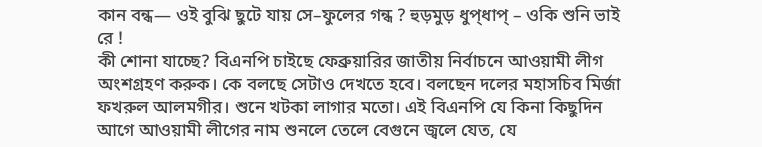কান বন্ধ— ওই বুঝি ছুটে যায় সে–ফুলের গন্ধ ? হুড়মুড় ধুপ্ধাপ্ – ওকি শুনি ভাই রে !
কী শোনা যাচ্ছে? বিএনপি চাইছে ফেব্রুয়ারির জাতীয় নির্বাচনে আওয়ামী লীগ অংশগ্রহণ করুক। কে বলছে সেটাও দেখতে হবে। বলছেন দলের মহাসচিব মির্জা ফখরুল আলমগীর। শুনে খটকা লাগার মতো। এই বিএনপি যে কিনা কিছুদিন আগে আওয়ামী লীগের নাম শুনলে তেলে বেগুনে জ্বলে যেত, যে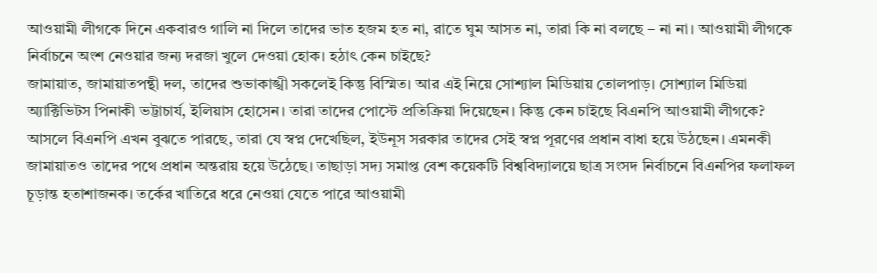আওয়ামী লীগকে দিনে একবারও গালি না দিলে তাদের ভাত হজম হত না, রাতে ঘুম আসত না, তারা কি না বলছে – না না। আওয়ামী লীগকে নির্বাচনে অংশ নেওয়ার জন্য দরজা খুলে দেওয়া হোক। হঠাৎ কেন চাইছে?
জামায়াত, জামায়াতপন্থী দল, তাদের শুভাকাঙ্খী সকলেই কিন্তু বিস্মিত। আর এই নিয়ে সোশ্যাল মিডিয়ায় তোলপাড়। সোশ্যাল মিডিয়া অ্যাক্টিভিটস পিনাকী ভট্টাচার্য, ইলিয়াস হোসেন। তারা তাদের পোস্টে প্রতিক্রিয়া দিয়েছেন। কিন্তু কেন চাইছে বিএনপি আওয়ামী লীগকে?
আসলে বিএনপি এখন বুঝতে পারছে, তারা যে স্বপ্ন দেখেছিল, ইউনূস সরকার তাদের সেই স্বপ্ন পূরণের প্রধান বাধা হয়ে উঠছেন। এমনকী জামায়াতও তাদের পথে প্রধান অন্তরায় হয়ে উঠেছে। তাছাড়া সদ্য সমাপ্ত বেশ কয়েকটি বিশ্ববিদ্যালয়ে ছাত্র সংসদ নির্বাচনে বিএনপির ফলাফল চূড়ান্ত হতাশাজনক। তর্কের খাতিরে ধরে নেওয়া যেতে পারে আওয়ামী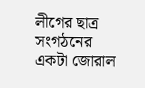লীগের ছাত্র সংগঠনের একটা জোরাল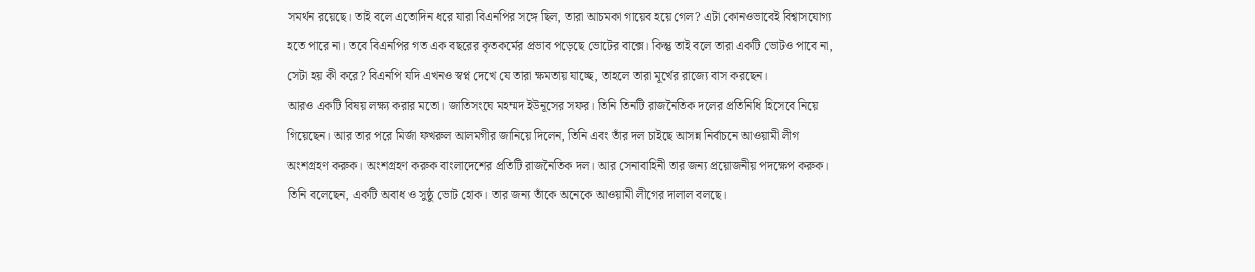সমর্থন রয়েছে। তাই বলে এতোদিন ধরে যারা বিএনপির সঙ্গে ছিল, তারা আচমকা গায়েব হয়ে গেল? এটা কোনওভাবেই বিশ্বাসযোগ্য হতে পারে না। তবে বিএনপির গত এক বছরের কৃতকর্মের প্রভাব পড়েছে ভোটের বাক্সে। কিন্তু তাই বলে তারা একটি ভোটও পাবে না, সেটা হয় কী করে? বিএনপি যদি এখনও স্বপ্ন দেখে যে তারা ক্ষমতায় যাচ্ছে, তাহলে তারা মূর্খের রাজ্যে বাস করছেন।
আরও একটি বিষয় লক্ষ্য করার মতো। জাতিসংঘে মহম্মদ ইউনূসের সফর। তিনি তিনটি রাজনৈতিক দলের প্রতিনিধি হিসেবে নিয়ে গিয়েছেন। আর তার পরে মির্জা ফখরুল আলমগীর জানিয়ে দিলেন, তিনি এবং তাঁর দল চাইছে আসন্ন নির্বাচনে আওয়ামী লীগ অংশগ্রহণ করুক। অংশগ্রহণ করুক বাংলাদেশের প্রতিটি রাজনৈতিক দল। আর সেনাবাহিনী তার জন্য প্রয়োজনীয় পদক্ষেপ করুক।
তিনি বলেছেন, একটি অবাধ ও সুষ্ঠু ভোট হোক। তার জন্য তাঁকে অনেকে আওয়ামী লীগের দালাল বলছে।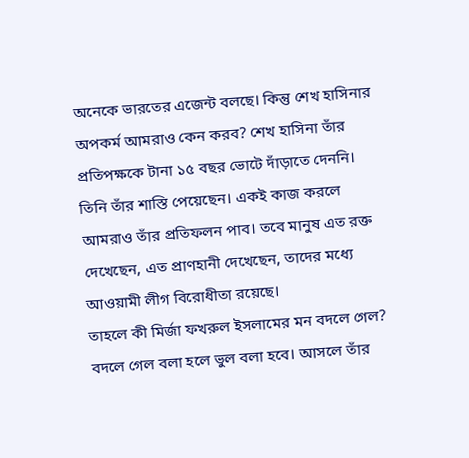অনেকে ভারতের এজেন্ট বলছে। কিন্তু শেখ হাসিনার অপকর্ম আমরাও কেন করব? শেখ হাসিনা তাঁর প্রতিপক্ষকে টানা ১৫ বছর ভোটে দাঁড়াতে দেননি। তিনি তাঁর শাস্তি পেয়েছেন। একই কাজ করলে আমরাও তাঁর প্রতিফলন পাব। তবে মানুষ এত রক্ত দেখেছেন, এত প্রাণহানী দেখেছেন, তাদের মধ্যে আওয়ামী লীগ বিরোধীতা রয়েছে।
তাহলে কী মির্জা ফখরুল ইসলামের মন বদলে গেল? বদলে গেল বলা হলে ভুল বলা হবে। আসলে তাঁর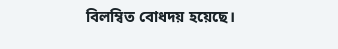বিলম্বিত বোধদয় হয়েছে।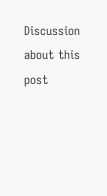Discussion about this post